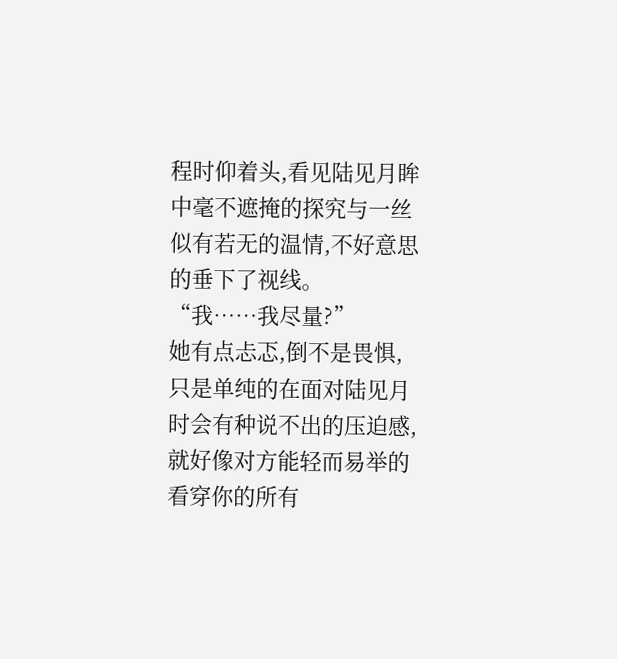程时仰着头,看见陆见月眸中毫不遮掩的探究与一丝似有若无的温情,不好意思的垂下了视线。
“我……我尽量?”
她有点忐忑,倒不是畏惧,只是单纯的在面对陆见月时会有种说不出的压迫感,就好像对方能轻而易举的看穿你的所有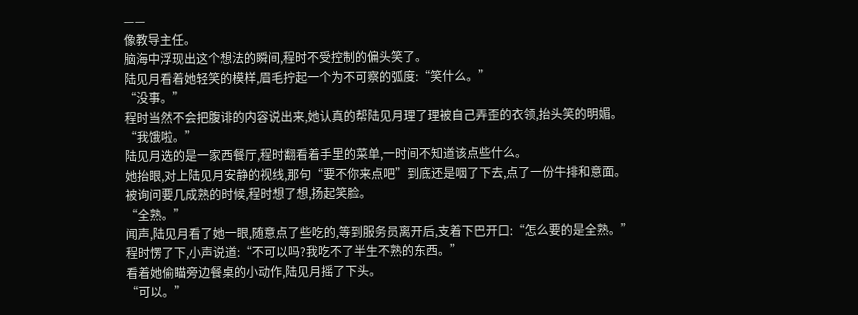——
像教导主任。
脑海中浮现出这个想法的瞬间,程时不受控制的偏头笑了。
陆见月看着她轻笑的模样,眉毛拧起一个为不可察的弧度:“笑什么。”
“没事。”
程时当然不会把腹诽的内容说出来,她认真的帮陆见月理了理被自己弄歪的衣领,抬头笑的明媚。
“我饿啦。”
陆见月选的是一家西餐厅,程时翻看着手里的菜单,一时间不知道该点些什么。
她抬眼,对上陆见月安静的视线,那句“要不你来点吧”到底还是咽了下去,点了一份牛排和意面。
被询问要几成熟的时候,程时想了想,扬起笑脸。
“全熟。”
闻声,陆见月看了她一眼,随意点了些吃的,等到服务员离开后,支着下巴开口:“怎么要的是全熟。”
程时愣了下,小声说道:“不可以吗?我吃不了半生不熟的东西。”
看着她偷瞄旁边餐桌的小动作,陆见月摇了下头。
“可以。”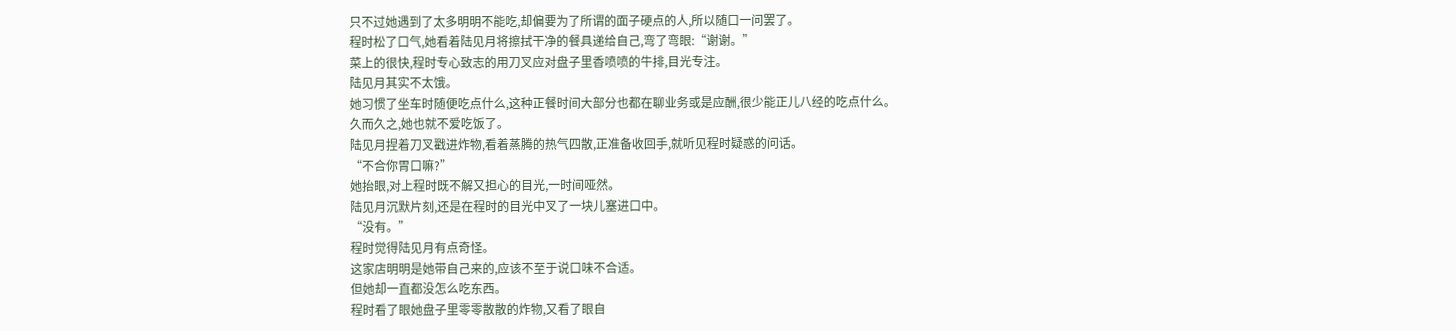只不过她遇到了太多明明不能吃,却偏要为了所谓的面子硬点的人,所以随口一问罢了。
程时松了口气,她看着陆见月将擦拭干净的餐具递给自己,弯了弯眼:“谢谢。”
菜上的很快,程时专心致志的用刀叉应对盘子里香喷喷的牛排,目光专注。
陆见月其实不太饿。
她习惯了坐车时随便吃点什么,这种正餐时间大部分也都在聊业务或是应酬,很少能正儿八经的吃点什么。
久而久之,她也就不爱吃饭了。
陆见月捏着刀叉戳进炸物,看着蒸腾的热气四散,正准备收回手,就听见程时疑惑的问话。
“不合你胃口嘛?”
她抬眼,对上程时既不解又担心的目光,一时间哑然。
陆见月沉默片刻,还是在程时的目光中叉了一块儿塞进口中。
“没有。”
程时觉得陆见月有点奇怪。
这家店明明是她带自己来的,应该不至于说口味不合适。
但她却一直都没怎么吃东西。
程时看了眼她盘子里零零散散的炸物,又看了眼自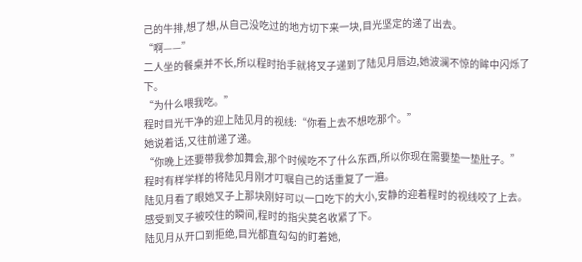己的牛排,想了想,从自己没吃过的地方切下来一块,目光坚定的递了出去。
“啊——”
二人坐的餐桌并不长,所以程时抬手就将叉子递到了陆见月唇边,她波澜不惊的眸中闪烁了下。
“为什么喂我吃。”
程时目光干净的迎上陆见月的视线:“你看上去不想吃那个。”
她说着话,又往前递了递。
“你晚上还要带我参加舞会,那个时候吃不了什么东西,所以你现在需要垫一垫肚子。”
程时有样学样的将陆见月刚才叮嘱自己的话重复了一遍。
陆见月看了眼她叉子上那块刚好可以一口吃下的大小,安静的迎着程时的视线咬了上去。
感受到叉子被咬住的瞬间,程时的指尖莫名收紧了下。
陆见月从开口到拒绝,目光都直勾勾的盯着她,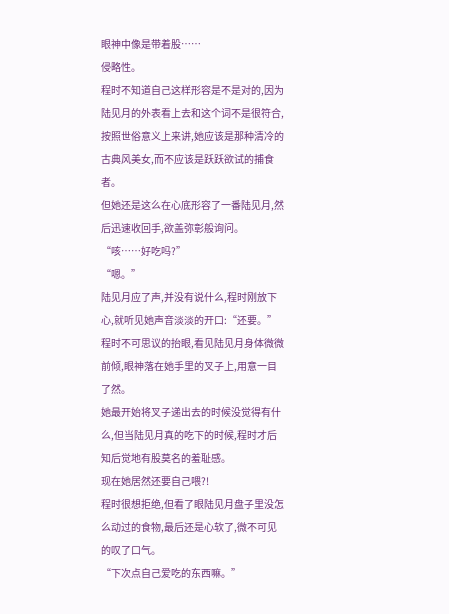眼神中像是带着股……
侵略性。
程时不知道自己这样形容是不是对的,因为陆见月的外表看上去和这个词不是很符合,按照世俗意义上来讲,她应该是那种清冷的古典风美女,而不应该是跃跃欲试的捕食者。
但她还是这么在心底形容了一番陆见月,然后迅速收回手,欲盖弥彰般询问。
“咳……好吃吗?”
“嗯。”
陆见月应了声,并没有说什么,程时刚放下心,就听见她声音淡淡的开口:“还要。”
程时不可思议的抬眼,看见陆见月身体微微前倾,眼神落在她手里的叉子上,用意一目了然。
她最开始将叉子递出去的时候没觉得有什么,但当陆见月真的吃下的时候,程时才后知后觉地有股莫名的羞耻感。
现在她居然还要自己喂?!
程时很想拒绝,但看了眼陆见月盘子里没怎么动过的食物,最后还是心软了,微不可见的叹了口气。
“下次点自己爱吃的东西嘛。”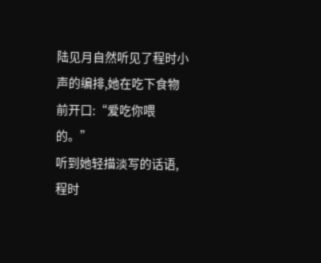陆见月自然听见了程时小声的编排,她在吃下食物前开口:“爱吃你喂的。”
听到她轻描淡写的话语,程时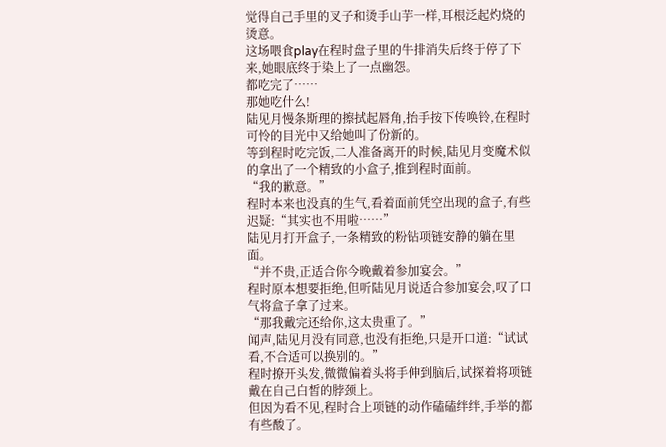觉得自己手里的叉子和烫手山芋一样,耳根泛起灼烧的烫意。
这场喂食play在程时盘子里的牛排消失后终于停了下来,她眼底终于染上了一点幽怨。
都吃完了……
那她吃什么!
陆见月慢条斯理的擦拭起唇角,抬手按下传唤铃,在程时可怜的目光中又给她叫了份新的。
等到程时吃完饭,二人准备离开的时候,陆见月变魔术似的拿出了一个精致的小盒子,推到程时面前。
“我的歉意。”
程时本来也没真的生气,看着面前凭空出现的盒子,有些迟疑:“其实也不用啦……”
陆见月打开盒子,一条精致的粉钻项链安静的躺在里面。
“并不贵,正适合你今晚戴着参加宴会。”
程时原本想要拒绝,但听陆见月说适合参加宴会,叹了口气将盒子拿了过来。
“那我戴完还给你,这太贵重了。”
闻声,陆见月没有同意,也没有拒绝,只是开口道:“试试看,不合适可以换别的。”
程时撩开头发,微微偏着头将手伸到脑后,试探着将项链戴在自己白皙的脖颈上。
但因为看不见,程时合上项链的动作磕磕绊绊,手举的都有些酸了。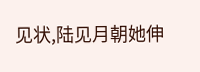见状,陆见月朝她伸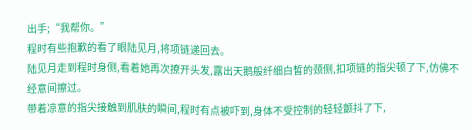出手;“我帮你。”
程时有些抱歉的看了眼陆见月,将项链递回去。
陆见月走到程时身侧,看着她再次撩开头发,露出天鹅般纤细白皙的颈侧,扣项链的指尖顿了下,仿佛不经意间擦过。
带着凉意的指尖接触到肌肤的瞬间,程时有点被吓到,身体不受控制的轻轻颤抖了下,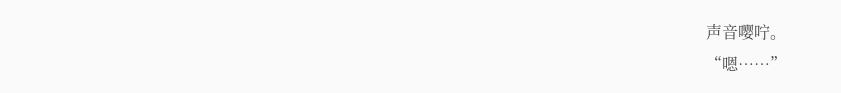声音嘤咛。
“嗯……”